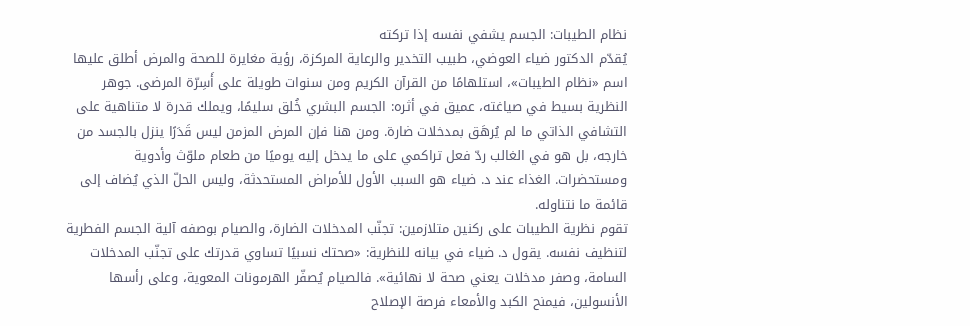نظام الطيبات: الجسم يشفي نفسه إذا تركته
يُقدّم الدكتور ضياء العوضي، طبيب التخدير والرعاية المركزة، رؤية مغايرة للصحة والمرض أطلق عليها اسم «نظام الطيبات»، استلهامًا من القرآن الكريم ومن سنوات طويلة على أَسِرّة المرضى. جوهر النظرية بسيط في صياغته، عميق في أثره: الجسم البشري خُلق سليمًا، ويملك قدرة لا متناهية على التشافي الذاتي ما لم يُرهَق بمدخلات ضارة. ومن هنا فإن المرض المزمن ليس قَدَرًا ينزل بالجسد من خارجه، بل هو في الغالب ردّ فعل تراكمي على ما يدخل إليه يوميًا من طعام ملوّث وأدوية ومستحضرات. الغذاء عند د. ضياء هو السبب الأول للأمراض المستحدثة، وليس الحلّ الذي يُضاف إلى قائمة ما نتناوله.
تقوم نظرية الطيبات على ركنين متلازمين: تجنّب المدخلات الضارة، والصيام بوصفه آلية الجسم الفطرية لتنظيف نفسه. يقول د. ضياء في بيانه للنظرية: «صحتك نسبيًا تساوي قدرتك على تجنّب المدخلات السامة، وصفر مدخلات يعني صحة لا نهائية». فالصيام يُصفّر الهرمونات المعوية، وعلى رأسها الأنسولين، فيمنح الكبد والأمعاء فرصة الإصلاح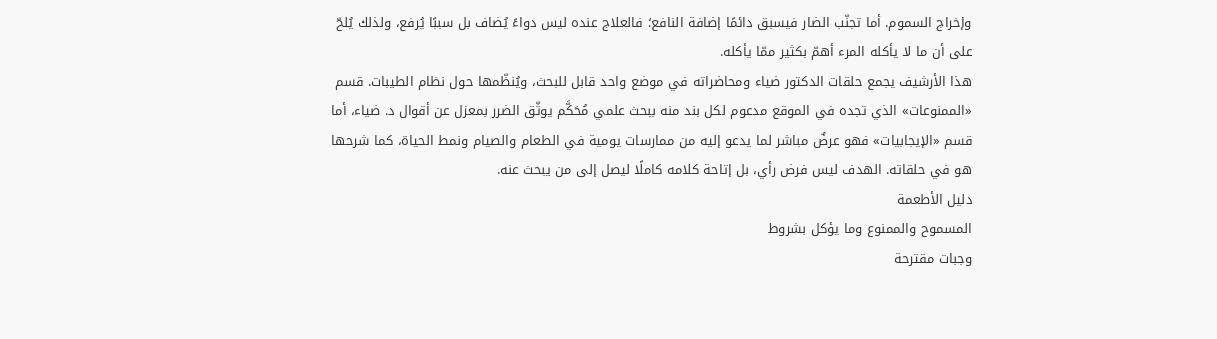وإخراج السموم. أما تجنّب الضار فيسبق دائمًا إضافة النافع؛ فالعلاج عنده ليس دواءً يُضاف بل سببًا يُرفع، ولذلك يُلحّ على أن ما لا يأكله المرء أهمّ بكثير ممّا يأكله.
هذا الأرشيف يجمع حلقات الدكتور ضياء ومحاضراته في موضع واحد قابل للبحث، ويُنظّمها حول نظام الطيبات. قسم «الممنوعات» الذي تجده في الموقع مدعوم لكل بند منه ببحث علمي مُحَكَّم يوثّق الضرر بمعزل عن أقوال د. ضياء، أما قسم «الإيجابيات» فهو عرضٌ مباشر لما يدعو إليه من ممارسات يومية في الطعام والصيام ونمط الحياة، كما شرحها هو في حلقاته. الهدف ليس فرض رأي، بل إتاحة كلامه كاملًا ليصل إلى من يبحث عنه.
دليل الأطعمة
المسموح والممنوع وما يؤكل بشروط
وجبات مقترحة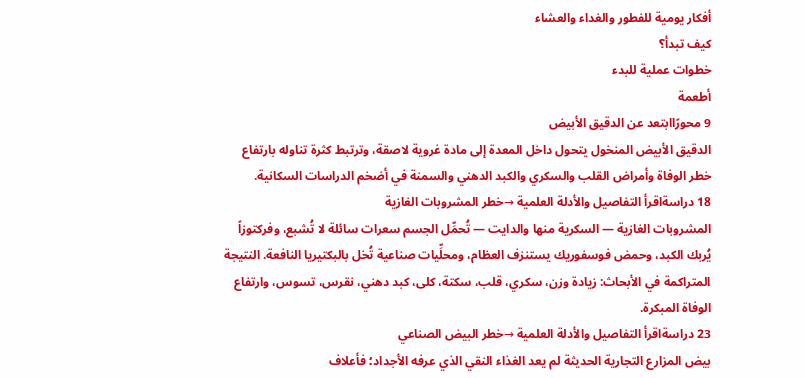أفكار يومية للفطور والغداء والعشاء
كيف تبدأ؟
خطوات عملية للبدء
أطعمة
9 محورًاابتعد عن الدقيق الأبيض
الدقيق الأبيض المنخول يتحول داخل المعدة إلى مادة غروية لاصقة، وترتبط كثرة تناوله بارتفاع خطر الوفاة وأمراض القلب والسكري والكبد الدهني والسمنة في أضخم الدراسات السكانية.
18 دراسةاقرأ التفاصيل والأدلة العلمية →خطر المشروبات الغازية
المشروبات الغازية — السكرية منها والدايت — تُحمِّل الجسم سعرات سائلة لا تُشبع، وفركتوزاً يُربك الكبد، وحمض فوسفوريك يستنزف العظام، ومحلِّيات صناعية تُخل بالبكتيريا النافعة. النتيجة المتراكمة في الأبحاث: زيادة وزن، سكري، قلب، سكتة، كلى، كبد دهني، نقرس، تسوس، وارتفاع الوفاة المبكرة.
23 دراسةاقرأ التفاصيل والأدلة العلمية →خطر البيض الصناعي
بيض المزارع التجارية الحديثة لم يعد الغذاء النقي الذي عرفه الأجداد؛ فأعلاف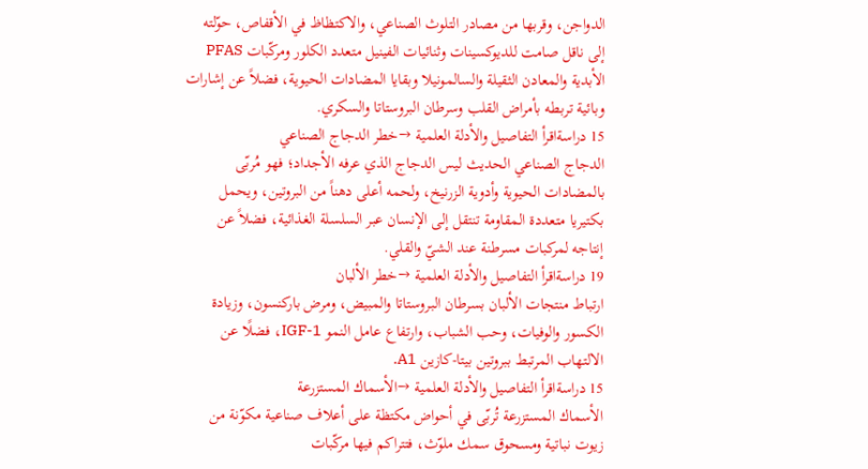الدواجن، وقربها من مصادر التلوث الصناعي، والاكتظاظ في الأقفاص، حوّلته إلى ناقل صامت للديوكسينات وثنائيات الفينيل متعدد الكلور ومركّبات PFAS الأبدية والمعادن الثقيلة والسالمونيلا وبقايا المضادات الحيوية، فضلاً عن إشارات وبائية تربطه بأمراض القلب وسرطان البروستاتا والسكري.
15 دراسةاقرأ التفاصيل والأدلة العلمية →خطر الدجاج الصناعي
الدجاج الصناعي الحديث ليس الدجاج الذي عرفه الأجداد؛ فهو مُربّى بالمضادات الحيوية وأدوية الزرنيخ، ولحمه أعلى دهناً من البروتين، ويحمل بكتيريا متعددة المقاومة تنتقل إلى الإنسان عبر السلسلة الغذائية، فضلاً عن إنتاجه لمركبات مسرطنة عند الشيّ والقلي.
19 دراسةاقرأ التفاصيل والأدلة العلمية →خطر الألبان
ارتباط منتجات الألبان بسرطان البروستاتا والمبيض، ومرض باركنسون، وزيادة الكسور والوفيات، وحب الشباب، وارتفاع عامل النمو IGF-1، فضلًا عن الالتهاب المرتبط ببروتين بيتا-كازين A1.
15 دراسةاقرأ التفاصيل والأدلة العلمية →الأسماك المستزرعة
الأسماك المستزرعة تُربّى في أحواض مكتظة على أعلاف صناعية مكوّنة من زيوت نباتية ومسحوق سمك ملوّث، فتتراكم فيها مركّبات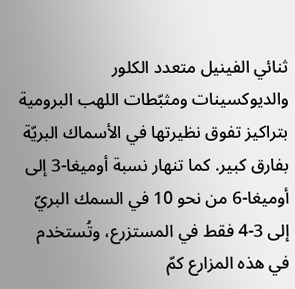ثنائي الفينيل متعدد الكلور والديوكسينات ومثبّطات اللهب البرومية بتراكيز تفوق نظيرتها في الأسماك البريّة بفارق كبير. كما تنهار نسبة أوميغا-3 إلى أوميغا-6 من نحو 10 في السمك البريّ إلى 3-4 فقط في المستزرع، وتُستخدم في هذه المزارع كمّ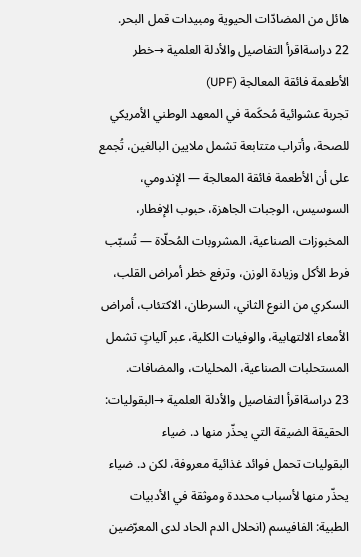هائل من المضادّات الحيوية ومبيدات قمل البحر.
22 دراسةاقرأ التفاصيل والأدلة العلمية →خطر الأطعمة فائقة المعالجة (UPF)
تجربة عشوائية مُحكَمة في المعهد الوطني الأمريكي للصحة، وأتراب متتابعة تشمل ملايين البالغين، تُجمع على أن الأطعمة فائقة المعالجة — الإندومي، السوسيس، الوجبات الجاهزة، حبوب الإفطار، المخبوزات الصناعية، المشروبات المُحلّاة — تُسبّب فرط الأكل وزيادة الوزن، وترفع خطر أمراض القلب، السكري من النوع الثاني، السرطان، الاكتئاب، أمراض الأمعاء الالتهابية، والوفيات الكلية، عبر آلياتٍ تشمل المستحلبات الصناعية، المحليات، والمضافات.
23 دراسةاقرأ التفاصيل والأدلة العلمية →البقوليات: الحقيقة الضيقة التي يحذّر منها د. ضياء
البقوليات تحمل فوائد غذائية معروفة، لكن د. ضياء يحذّر منها لأسباب محددة وموثقة في الأدبيات الطبية: الفافيسم (انحلال الدم الحاد لدى المعرّضين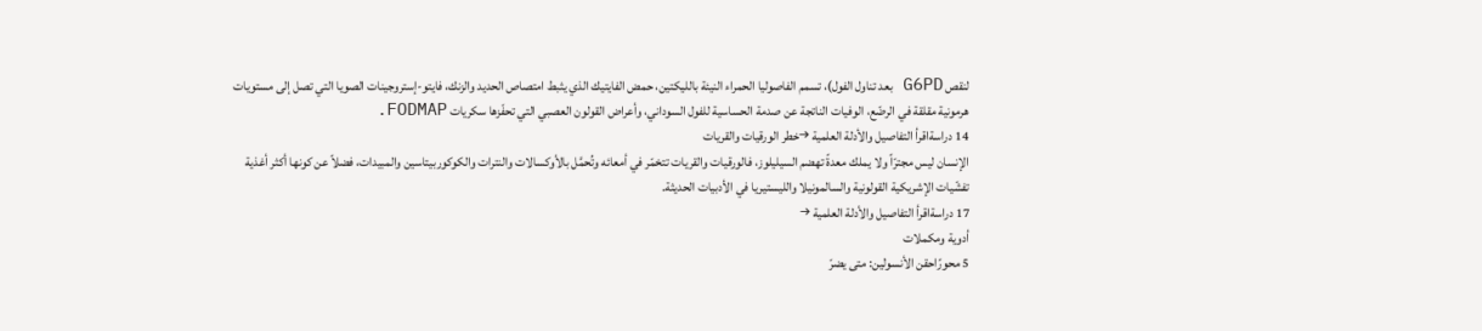لنقص G6PD بعد تناول الفول)، تسمم الفاصوليا الحمراء النيئة بالليكتين، حمض الفايتيك الذي يثبط امتصاص الحديد والزنك، فايتو-إستروجينات الصويا التي تصل إلى مستويات هرمونية مقلقة في الرضّع، الوفيات الناتجة عن صدمة الحساسية للفول السوداني، وأعراض القولون العصبي التي تحفّزها سكريات FODMAP.
14 دراسةاقرأ التفاصيل والأدلة العلمية →خطر الورقيات والقريات
الإنسان ليس مجترّاً ولا يملك معدةً تهضم السيليلوز، فالورقيات والقريات تتخمّر في أمعائه وتُحمَّل بالأوكسالات والنترات والكوكوربيتاسين والمبيدات، فضلاً عن كونها أكثر أغذية تفشّيات الإشريكية القولونية والسالمونيلا والليستيريا في الأدبيات الحديثة.
17 دراسةاقرأ التفاصيل والأدلة العلمية →
أدوية ومكملات
5 محورًاحقن الأنسولين: متى يضرّ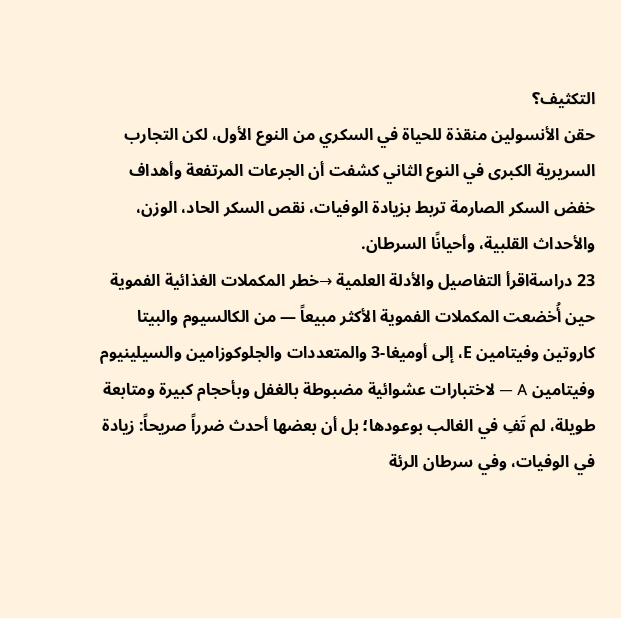التكثيف؟
حقن الأنسولين منقذة للحياة في السكري من النوع الأول، لكن التجارب السريرية الكبرى في النوع الثاني كشفت أن الجرعات المرتفعة وأهداف خفض السكر الصارمة تربط بزيادة الوفيات، نقص السكر الحاد، الوزن، والأحداث القلبية، وأحيانًا السرطان.
23 دراسةاقرأ التفاصيل والأدلة العلمية →خطر المكملات الغذائية الفموية
حين أُخضعت المكملات الفموية الأكثر مبيعاً — من الكالسيوم والبيتا كاروتين وفيتامين E، إلى أوميغا-3 والمتعددات والجلوكوزامين والسيلينيوم وفيتامين A — لاختبارات عشوائية مضبوطة بالغفل وبأحجام كبيرة ومتابعة طويلة، لم تَفِ في الغالب بوعودها؛ بل أن بعضها أحدث ضرراً صريحاً: زيادة في الوفيات، وفي سرطان الرئة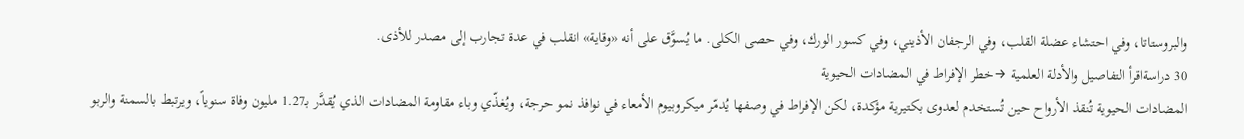والبروستاتا، وفي احتشاء عضلة القلب، وفي الرجفان الأذيني، وفي كسور الورك، وفي حصى الكلى. ما يُسوَّق على أنه «وقاية» انقلب في عدة تجارب إلى مصدر للأذى.
30 دراسةاقرأ التفاصيل والأدلة العلمية →خطر الإفراط في المضادات الحيوية
المضادات الحيوية تُنقذ الأرواح حين تُستخدم لعدوى بكتيرية مؤكدة، لكن الإفراط في وصفها يُدمّر ميكروبيوم الأمعاء في نوافذ نمو حرجة، ويُغذّي وباء مقاومة المضادات الذي يُقدَّر بـ1.27 مليون وفاة سنوياً، ويرتبط بالسمنة والربو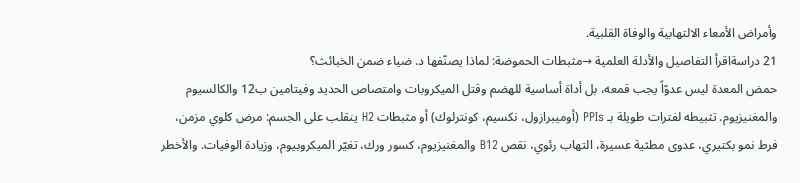وأمراض الأمعاء الالتهابية والوفاة القلبية.
21 دراسةاقرأ التفاصيل والأدلة العلمية →مثبطات الحموضة: لماذا يصنّفها د. ضياء ضمن الخبائث؟
حمض المعدة ليس عدوّاً يجب قمعه، بل أداة أساسية للهضم وقتل الميكروبات وامتصاص الحديد وفيتامين ب12 والكالسيوم والمغنيزيوم. تثبيطه لفترات طويلة بـ PPIs (أوميبرازول، نكسيم، كونترلوك) أو مثبطات H2 ينقلب على الجسم: مرض كلوي مزمن، فرط نمو بكتيري، عدوى مطثية عسيرة، التهاب رئوي، نقص B12 والمغنيزيوم، كسور ورك، تغيّر الميكروبيوم، وزيادة الوفيات. والأخطر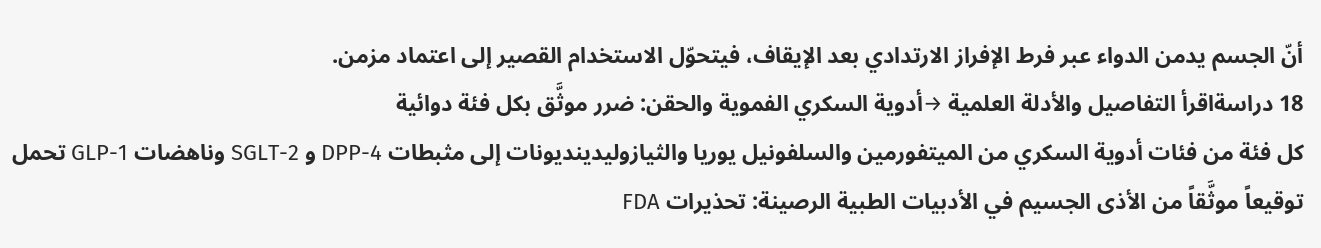أنّ الجسم يدمن الدواء عبر فرط الإفراز الارتدادي بعد الإيقاف، فيتحوّل الاستخدام القصير إلى اعتماد مزمن.
18 دراسةاقرأ التفاصيل والأدلة العلمية →أدوية السكري الفموية والحقن: ضرر موثَّق بكل فئة دوائية
كل فئة من فئات أدوية السكري من الميتفورمين والسلفونيل يوريا والثيازوليدينديونات إلى مثبطات DPP-4 و SGLT-2 وناهضات GLP-1 تحمل توقيعاً موثَّقاً من الأذى الجسيم في الأدبيات الطبية الرصينة: تحذيرات FDA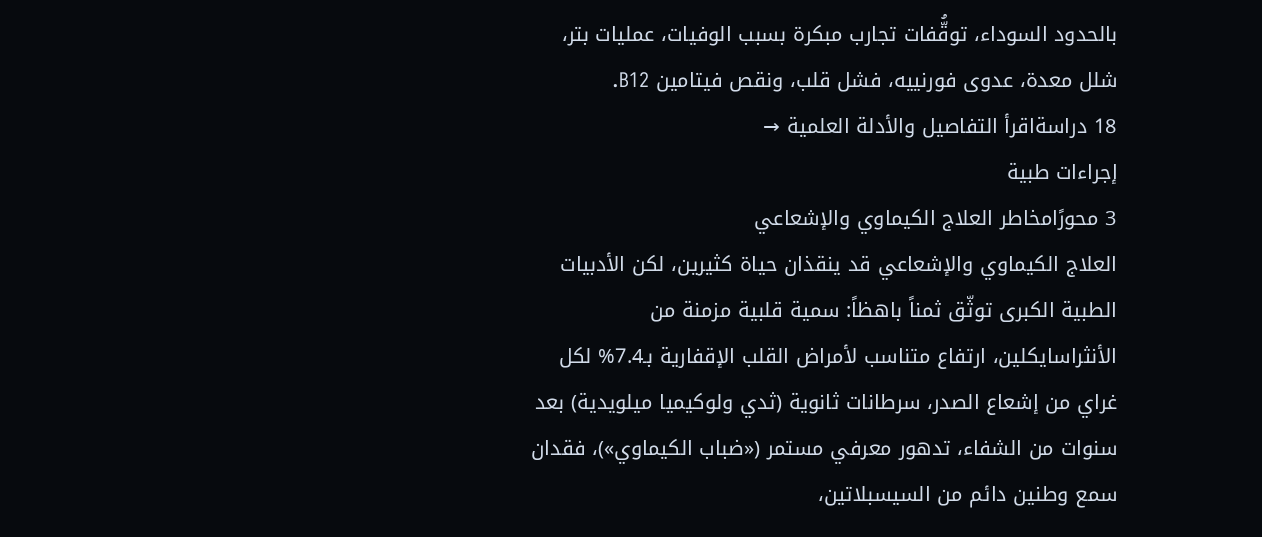بالحدود السوداء، توقُّفات تجارب مبكرة بسبب الوفيات، عمليات بتر، شلل معدة، عدوى فورنييه، فشل قلب، ونقص فيتامين B12.
18 دراسةاقرأ التفاصيل والأدلة العلمية →
إجراءات طبية
3 محورًامخاطر العلاج الكيماوي والإشعاعي
العلاج الكيماوي والإشعاعي قد ينقذان حياة كثيرين، لكن الأدبيات الطبية الكبرى توثّق ثمناً باهظاً: سمية قلبية مزمنة من الأنثراسايكلين، ارتفاع متناسب لأمراض القلب الإقفارية بـ7.4% لكل غراي من إشعاع الصدر، سرطانات ثانوية (ثدي ولوكيميا ميلويدية) بعد سنوات من الشفاء، تدهور معرفي مستمر («ضباب الكيماوي»)، فقدان سمع وطنين دائم من السيسبلاتين،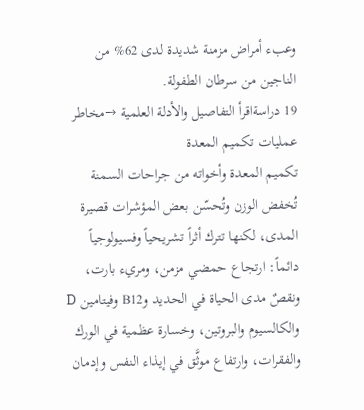وعبء أمراض مزمنة شديدة لدى 62% من الناجين من سرطان الطفولة.
19 دراسةاقرأ التفاصيل والأدلة العلمية →مخاطر عمليات تكميم المعدة
تكميم المعدة وأخواته من جراحات السمنة تُخفض الوزن وتُحسّن بعض المؤشرات قصيرة المدى، لكنها تترك أثراً تشريحياً وفسيولوجياً دائماً: ارتجاع حمضي مزمن، ومريء بارت، ونقصٌ مدى الحياة في الحديد وB12 وفيتامين D والكالسيوم والبروتين، وخسارة عظمية في الورك والفقرات، وارتفاع موثَّق في إيذاء النفس وإدمان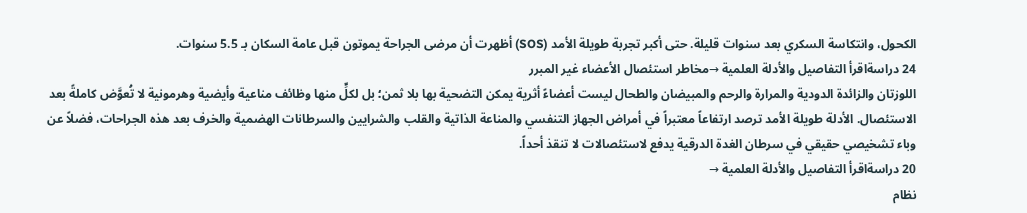الكحول، وانتكاسة السكري بعد سنوات قليلة. حتى أكبر تجربة طويلة الأمد (SOS) أظهرت أن مرضى الجراحة يموتون قبل عامة السكان بـ 5.5 سنوات.
24 دراسةاقرأ التفاصيل والأدلة العلمية →مخاطر استئصال الأعضاء غير المبرر
اللوزتان والزائدة الدودية والمرارة والرحم والمبيضان والطحال ليست أعضاءً أثرية يمكن التضحية بها بلا ثمن؛ بل لكلٍّ منها وظائف مناعية وأيضية وهرمونية لا تُعوَّض كاملةً بعد الاستئصال. الأدلة طويلة الأمد ترصد ارتفاعاً معتبراً في أمراض الجهاز التنفسي والمناعة الذاتية والقلب والشرايين والسرطانات الهضمية والخرف بعد هذه الجراحات، فضلاً عن وباء تشخيصي حقيقي في سرطان الغدة الدرقية يدفع لاستئصالات لا تنقذ أحداً.
20 دراسةاقرأ التفاصيل والأدلة العلمية →
نظام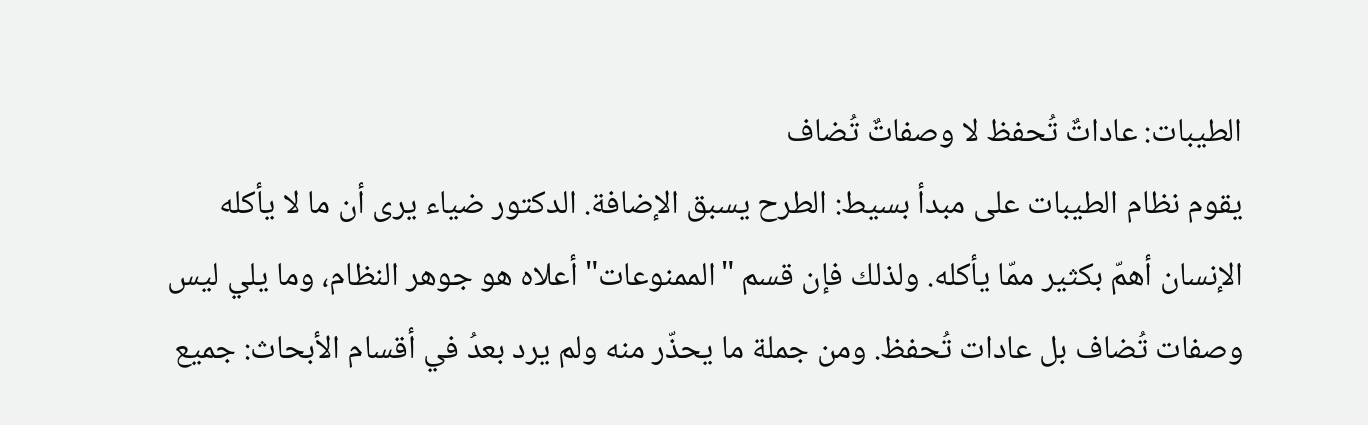الطيبات: عاداتٌ تُحفظ لا وصفاتٌ تُضاف
يقوم نظام الطيبات على مبدأ بسيط: الطرح يسبق الإضافة. الدكتور ضياء يرى أن ما لا يأكله الإنسان أهمّ بكثير ممّا يأكله. ولذلك فإن قسم "الممنوعات" أعلاه هو جوهر النظام، وما يلي ليس وصفات تُضاف بل عادات تُحفظ. ومن جملة ما يحذّر منه ولم يرد بعدُ في أقسام الأبحاث: جميع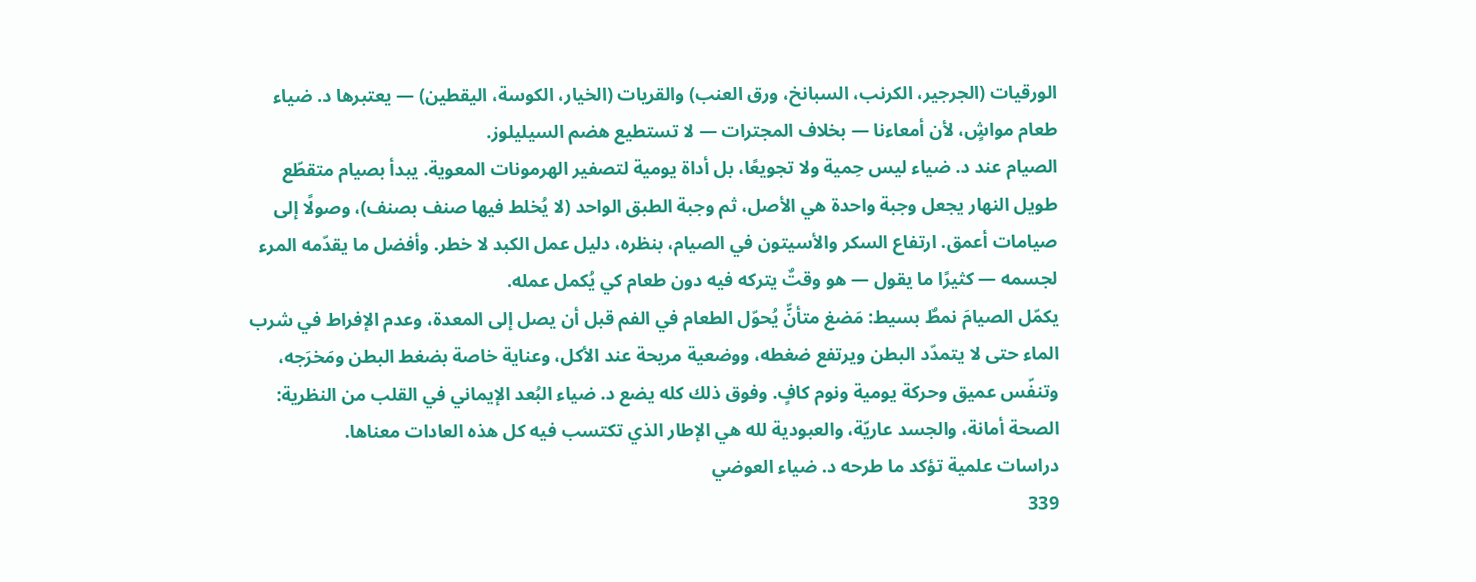الورقيات (الجرجير، الكرنب، السبانخ، ورق العنب) والقريات (الخيار، الكوسة، اليقطين) — يعتبرها د. ضياء طعام مواشٍ، لأن أمعاءنا — بخلاف المجترات — لا تستطيع هضم السيليلوز.
الصيام عند د. ضياء ليس حِمية ولا تجويعًا، بل أداة يومية لتصفير الهرمونات المعوية. يبدأ بصيام متقطّع طويل النهار يجعل وجبة واحدة هي الأصل، ثم وجبة الطبق الواحد (لا يُخلط فيها صنف بصنف)، وصولًا إلى صيامات أعمق. ارتفاع السكر والأسيتون في الصيام، بنظره، دليل عمل الكبد لا خطر. وأفضل ما يقدّمه المرء لجسمه — كثيرًا ما يقول — هو وقتٌ يتركه فيه دون طعام كي يُكمل عمله.
يكمّل الصيامَ نمطٌ بسيط: مَضغ متأنٍّ يُحوّل الطعام في الفم قبل أن يصل إلى المعدة، وعدم الإفراط في شرب الماء حتى لا يتمدّد البطن ويرتفع ضغطه، ووضعية مريحة عند الأكل، وعناية خاصة بضغط البطن ومَخرَجه، وتنفّس عميق وحركة يومية ونوم كافٍ. وفوق ذلك كله يضع د. ضياء البُعد الإيماني في القلب من النظرية: الصحة أمانة، والجسد عاريّة، والعبودية لله هي الإطار الذي تكتسب فيه كل هذه العادات معناها.
دراسات علمية تؤكد ما طرحه د. ضياء العوضي
339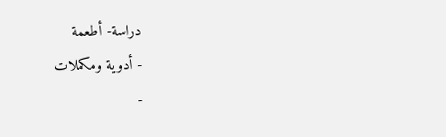دراسة- أطعمة
- أدوية ومكملات
-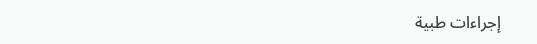إجراءات طبية